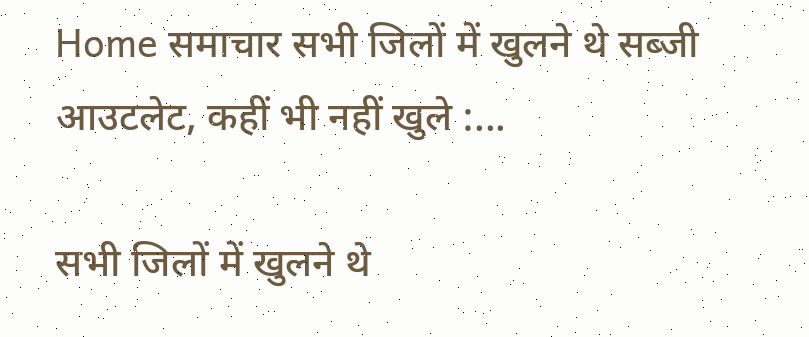Home समाचार सभी जिलों में खुलने थे सब्जी आउटलेट, कहीं भी नहीं खुले :...

सभी जिलों में खुलने थे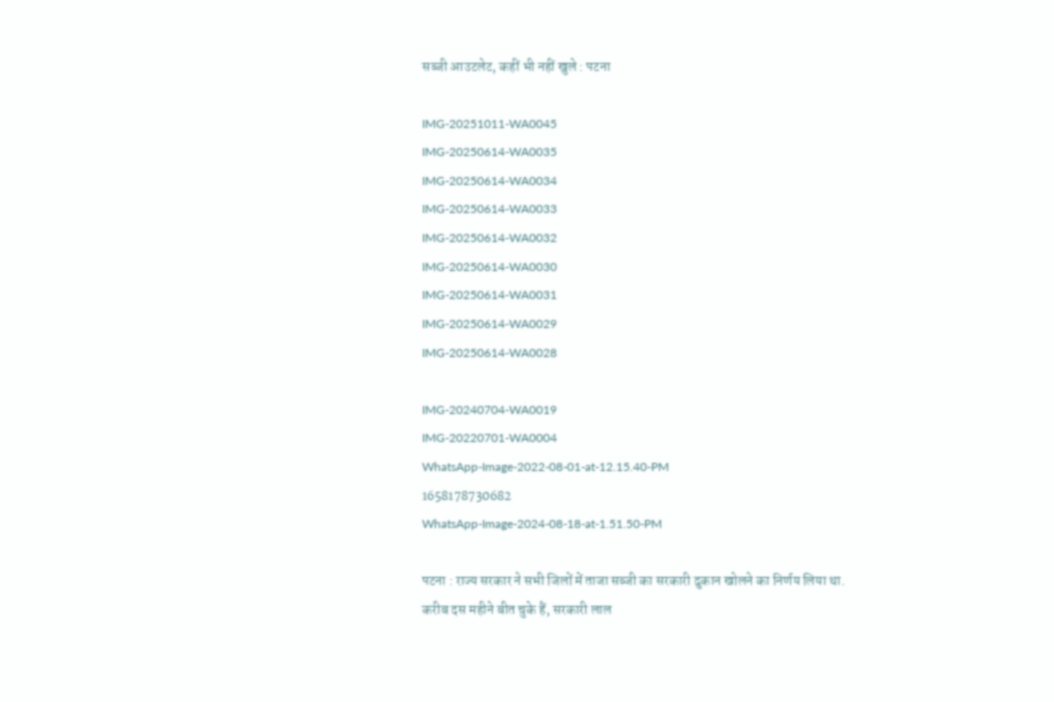सब्जी आउटलेट, कहीं भी नहीं खुले : पटना

IMG-20251011-WA0045
IMG-20250614-WA0035
IMG-20250614-WA0034
IMG-20250614-WA0033
IMG-20250614-WA0032
IMG-20250614-WA0030
IMG-20250614-WA0031
IMG-20250614-WA0029
IMG-20250614-WA0028

IMG-20240704-WA0019
IMG-20220701-WA0004
WhatsApp-Image-2022-08-01-at-12.15.40-PM
1658178730682
WhatsApp-Image-2024-08-18-at-1.51.50-PM

पटना : राज्य सरकार ने सभी जिलों में ताजा सब्जी का सरकारी दुकान खोलने का निर्णय लिया था. करीब दस महीने बीत चुके हैं, सरकारी लाल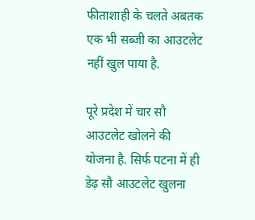फीताशाही के चलते अबतक एक भी सब्जी का आउटलेट नहीं खुल पाया है.

पूरे प्रदेश में चार सौ आउटलेट खोलने की योजना है. सिर्फ पटना में ही डेढ़ सौ आउटलेट खुलना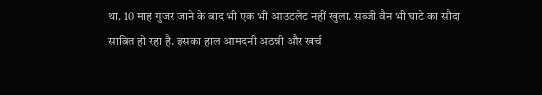था. 10 माह गुजर जाने के बाद भी एक भी आउटलेट नहीं खुला. सब्जी वैन भी घाटे का सौदा साबित हो रहा है. इसका हाल आमदनी अठन्नी और खर्च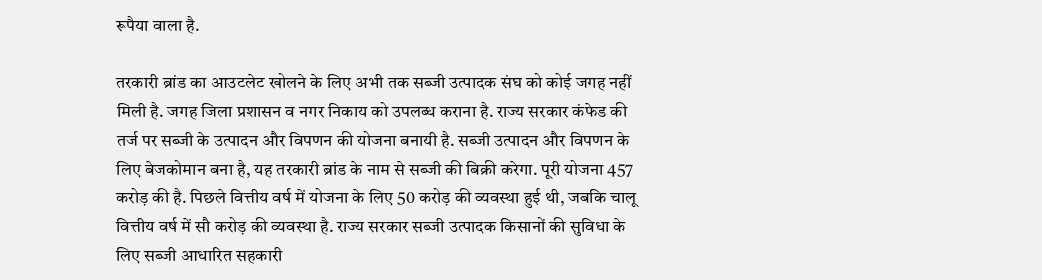रूपैया वाला है.

तरकारी ब्रांड का आउटलेट खोलने के लिए अभी तक सब्जी उत्पादक संघ को कोई जगह नहीं मिली है. जगह जिला प्रशासन व नगर निकाय को उपलब्ध कराना है. राज्य सरकार कंफेड की तर्ज पर सब्जी के उत्पादन और विपणन की योजना बनायी है. सब्जी उत्पादन और विपणन के लिए बेजकोमान बना है, यह तरकारी ब्रांड के नाम से सब्जी की बिक्री करेगा. पूरी योजना 457 करोड़ की है. पिछले वित्तीय वर्ष में योजना के लिए 50 करोड़ की व्यवस्था हुई थी, जबकि चालू वित्तीय वर्ष में सौ करोड़ की व्यवस्था है. राज्य सरकार सब्जी उत्पादक किसानों की सुविधा के लिए सब्जी आधारित सहकारी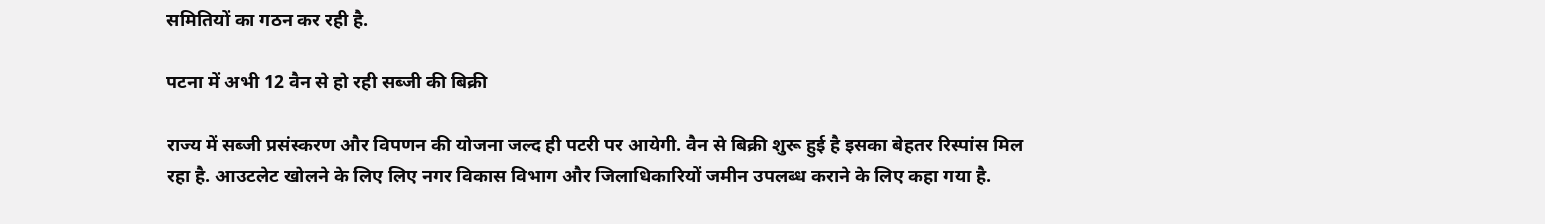समितियों का गठन कर रही है.

पटना में अभी 12 वैन से हो रही सब्जी की बिक्री

राज्य में सब्जी प्रसंस्करण और विपणन की योजना जल्द ही पटरी पर आयेगी. वैन से बिक्री शुरू हुई है इसका बेहतर रिस्पांस मिल रहा है. आउटलेट खोलने के लिए लिए नगर विकास विभाग और जिलाधिकारियों जमीन उपलब्ध कराने के लिए कहा गया है.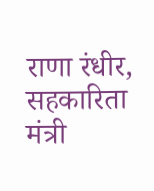राणा रंधीर, सहकारिता मंत्री